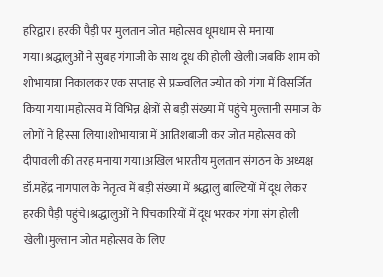हरिद्वार। हरकी पैड़ी पर मुलतान जोत महोत्सव धूमधाम से मनाया गया।श्रद्धालुओं ने सुबह गंगाजी के साथ दूध की होली खेली।जबकि शाम को शोभायात्रा निकालकर एक सप्ताह से प्रज्ज्वलित ज्योत को गंगा में विसर्जित किया गया।महोत्सव में विभिन्न क्षेत्रों से बड़ी संख्या में पहुंचे मुल्तानी समाज के लोगों ने हिस्सा लिया।शोभायात्रा में आतिशबाजी कर जोत महोत्सव को दीपावली की तरह मनाया गया।अखिल भारतीय मुलतान संगठन के अध्यक्ष डॉ.महेंद्र नागपाल के नेतृत्व में बड़ी संख्या में श्रद्धालु बाल्टियों में दूध लेकर हरकी पैड़ी पहुंचे।श्रद्धालुओं ने पिचकारियों में दूध भरकर गंगा संग होली खेली।मुल्तान जोत महोत्सव के लिए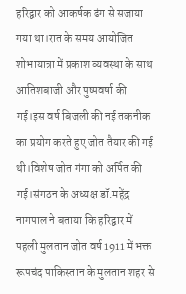हरिद्वार को आकर्षक ढंग से सजाया गया था।रात के समय आयोजित शोभायात्रा में प्रकाश व्यवस्था के साथ आतिशबाजी और पुष्पवर्षा की गई।इस वर्ष बिजली की नई तकनीक का प्रयोग करते हुए जोत तैयार की गई थी।विशेष जोत गंगा को अर्पित की गई।संगठन के अध्यक्ष डॉ.महेंद्र नागपाल ने बताया कि हरिद्वार में पहली मुलतान जोत वर्ष 1911 में भक्त रूपचंद पाकिस्तान के मुलतान शहर से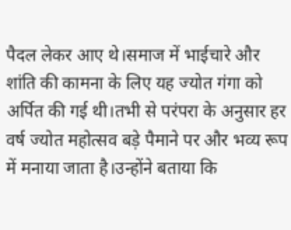पैदल लेकर आए थे।समाज में भाईचारे और शांति की कामना के लिए यह ज्योत गंगा को अर्पित की गई थी।तभी से परंपरा के अनुसार हर वर्ष ज्योत महोत्सव बड़े पैमाने पर और भव्य रूप में मनाया जाता है।उन्होंने बताया कि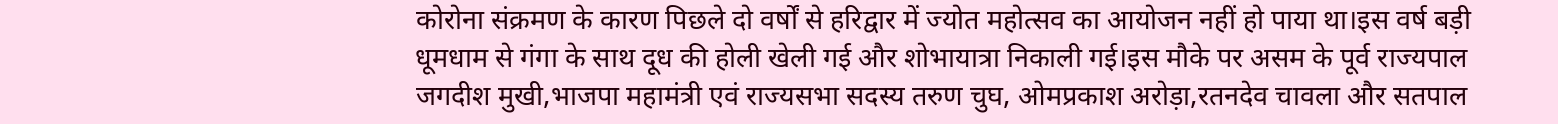कोरोना संक्रमण के कारण पिछले दो वर्षों से हरिद्वार में ज्योत महोत्सव का आयोजन नहीं हो पाया था।इस वर्ष बड़ी धूमधाम से गंगा के साथ दूध की होली खेली गई और शोभायात्रा निकाली गई।इस मौके पर असम के पूर्व राज्यपाल जगदीश मुखी,भाजपा महामंत्री एवं राज्यसभा सदस्य तरुण चुघ, ओमप्रकाश अरोड़ा,रतनदेव चावला और सतपाल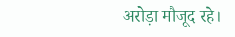अरोड़ा मौजूद रहे।